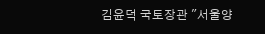김윤덕 국토장관 "서울양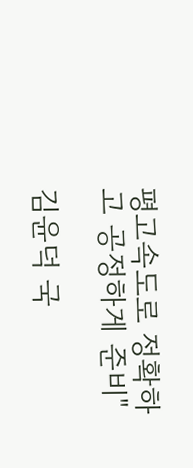평고속도로 정확하고 공정하게 준비"

김윤덕 국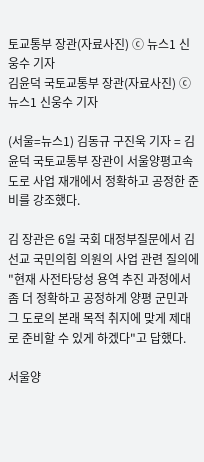토교통부 장관(자료사진) ⓒ 뉴스1 신웅수 기자
김윤덕 국토교통부 장관(자료사진) ⓒ 뉴스1 신웅수 기자

(서울=뉴스1) 김동규 구진욱 기자 = 김윤덕 국토교통부 장관이 서울양평고속도로 사업 재개에서 정확하고 공정한 준비를 강조했다.

김 장관은 6일 국회 대정부질문에서 김선교 국민의힘 의원의 사업 관련 질의에 "현재 사전타당성 용역 추진 과정에서 좀 더 정확하고 공정하게 양평 군민과 그 도로의 본래 목적 취지에 맞게 제대로 준비할 수 있게 하겠다"고 답했다.

서울양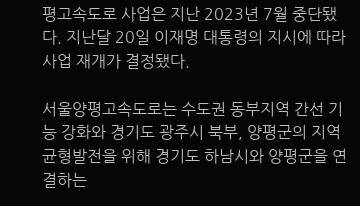평고속도로 사업은 지난 2023년 7월 중단됐다. 지난달 20일 이재명 대통령의 지시에 따라 사업 재개가 결정됐다.

서울양평고속도로는 수도권 동부지역 간선 기능 강화와 경기도 광주시 북부, 양평군의 지역 균형발전을 위해 경기도 하남시와 양평군을 연결하는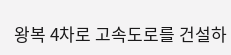왕복 4차로 고속도로를 건설하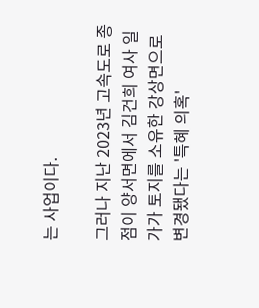는 사업이다.

그러나 지난 2023년 고속도로 종점이 양서면에서 김건희 여사 일가가 토지를 소유한 강상면으로 변경됐다는 '특혜 의혹'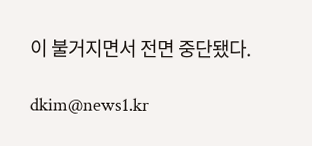이 불거지면서 전면 중단됐다.

dkim@news1.kr